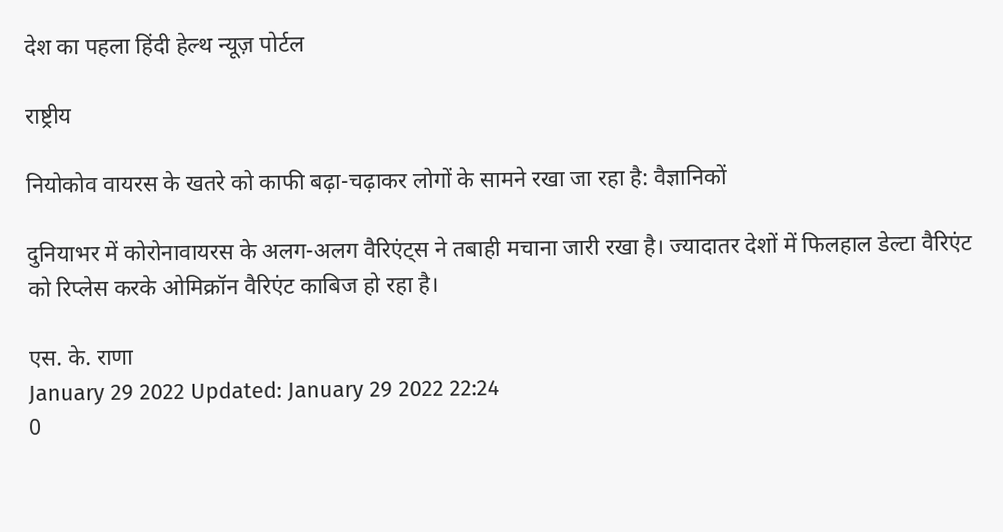देश का पहला हिंदी हेल्थ न्यूज़ पोर्टल

राष्ट्रीय

नियोकोव वायरस के खतरे को काफी बढ़ा-चढ़ाकर लोगों के सामने रखा जा रहा है: वैज्ञानिकों

दुनियाभर में कोरोनावायरस के अलग-अलग वैरिएंट्स ने तबाही मचाना जारी रखा है। ज्यादातर देशों में फिलहाल डेल्टा वैरिएंट को रिप्लेस करके ओमिक्रॉन वैरिएंट काबिज हो रहा है।

एस. के. राणा
January 29 2022 Updated: January 29 2022 22:24
0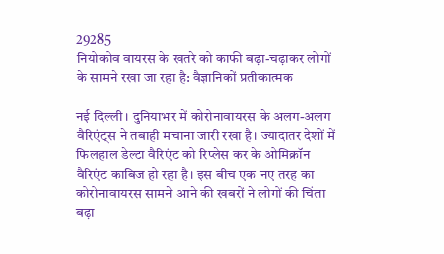29285
नियोकोव वायरस के खतरे को काफी बढ़ा-चढ़ाकर लोगों के सामने रखा जा रहा है: वैज्ञानिकों प्रतीकात्मक

नई दिल्ली। दुनियाभर में कोरोनावायरस के अलग-अलग वैरिएंट्स ने तबाही मचाना जारी रखा है। ज्यादातर देशों में फिलहाल डेल्टा वैरिएंट को रिप्लेस कर के ओमिक्रॉन वैरिएंट काबिज हो रहा है। इस बीच एक नए तरह का कोरोनावायरस सामने आने की खबरों ने लोगों की चिंता बढ़ा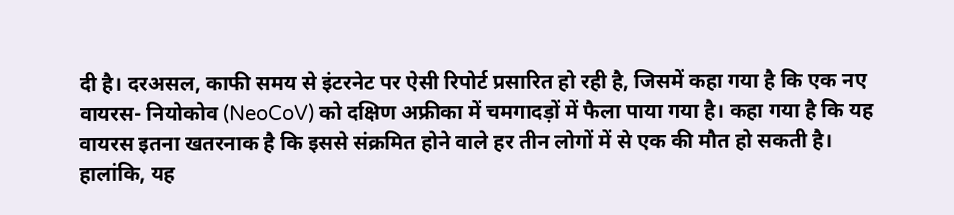दी है। दरअसल, काफी समय से इंटरनेट पर ऐसी रिपोर्ट प्रसारित हो रही है, जिसमें कहा गया है कि एक नए वायरस- नियोकोव (NeoCoV) को दक्षिण अफ्रीका में चमगादड़ों में फैला पाया गया है। कहा गया है कि यह वायरस इतना खतरनाक है कि इससे संक्रमित होने वाले हर तीन लोगों में से एक की मौत हो सकती है। हालांकि, यह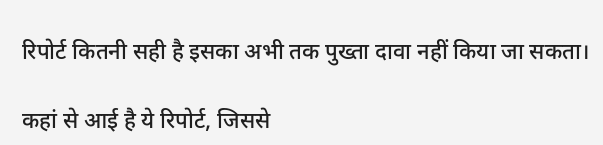रिपोर्ट कितनी सही है इसका अभी तक पुख्ता दावा नहीं किया जा सकता।

कहां से आई है ये रिपोर्ट, जिससे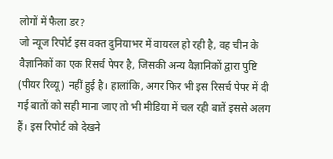लोगों में फैला डर?
जो न्यूज रिपोर्ट इस वक्त दुनियाभर में वायरल हो रही है, वह चीन के वैज्ञानिकों का एक रिसर्च पेपर है, जिसकी अन्य वैज्ञानिकों द्वारा पुष्टि (पीयर रिव्यू) नहीं हुई है। हालांकि, अगर फिर भी इस रिसर्च पेपर में दी गई बातों को सही माना जाए तो भी मीडिया में चल रही बातें इससे अलग हैं। इस रिपोर्ट को देखने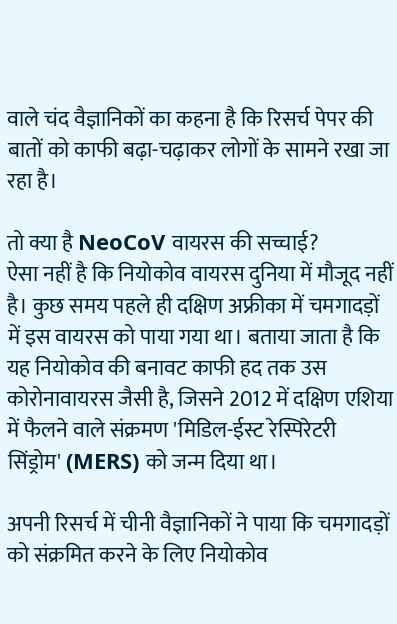वाले चंद वैज्ञानिकों का कहना है कि रिसर्च पेपर की बातों को काफी बढ़ा-चढ़ाकर लोगों के सामने रखा जा रहा है।

तो क्या है NeoCoV वायरस की सच्चाई?
ऐसा नहीं है कि नियोकोव वायरस दुनिया में मौजूद नहीं है। कुछ समय पहले ही दक्षिण अफ्रीका में चमगादड़ों में इस वायरस को पाया गया था। बताया जाता है कि यह नियोकोव की बनावट काफी हद तक उस कोरोनावायरस जैसी है, जिसने 2012 में दक्षिण एशिया में फैलने वाले संक्रमण 'मिडिल-ईस्ट रेस्पिरेटरी सिंड्रोम' (MERS) को जन्म दिया था।

अपनी रिसर्च में चीनी वैज्ञानिकों ने पाया कि चमगादड़ों को संक्रमित करने के लिए नियोकोव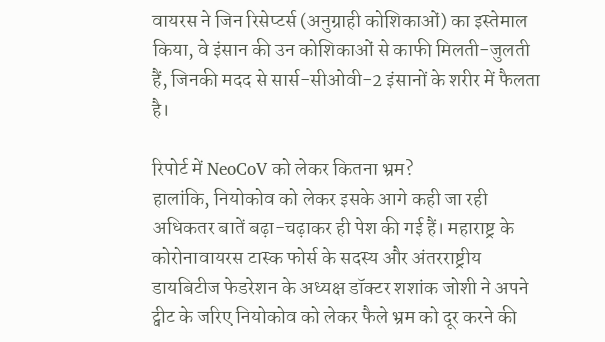वायरस ने जिन रिसेप्टर्स (अनुग्राही कोशिकाओं) का इस्तेमाल किया, वे इंसान की उन कोशिकाओं से काफी मिलती-जुलती हैं, जिनकी मदद से सार्स-सीओवी-2 इंसानों के शरीर में फैलता है।

रिपोर्ट में NeoCoV को लेकर कितना भ्रम?
हालांकि, नियोकोव को लेकर इसके आगे कही जा रही अधिकतर बातें बढ़ा-चढ़ाकर ही पेश की गई हैं। महाराष्ट्र के कोरोनावायरस टास्क फोर्स के सदस्य और अंतरराष्ट्रीय डायबिटीज फेडरेशन के अध्यक्ष डॉक्टर शशांक जोशी ने अपने ट्वीट के जरिए नियोकोव को लेकर फैले भ्रम को दूर करने की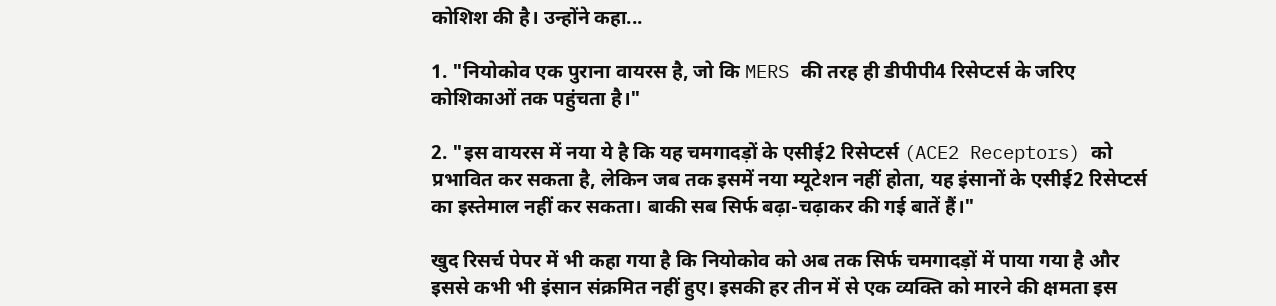कोशिश की है। उन्होंने कहा...

1. "नियोकोव एक पुराना वायरस है, जो कि MERS की तरह ही डीपीपी4 रिसेप्टर्स के जरिए कोशिकाओं तक पहुंचता है।"

2. "इस वायरस में नया ये है कि यह चमगादड़ों के एसीई2 रिसेप्टर्स (ACE2 Receptors) को प्रभावित कर सकता है, लेकिन जब तक इसमें नया म्यूटेशन नहीं होता, यह इंसानों के एसीई2 रिसेप्टर्स का इस्तेमाल नहीं कर सकता। बाकी सब सिर्फ बढ़ा-चढ़ाकर की गई बातें हैं।"

खुद रिसर्च पेपर में भी कहा गया है कि नियोकोव को अब तक सिर्फ चमगादड़ों में पाया गया है और इससे कभी भी इंसान संक्रमित नहीं हुए। इसकी हर तीन में से एक व्यक्ति को मारने की क्षमता इस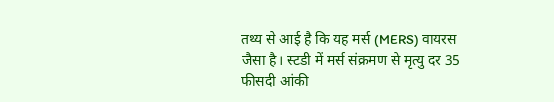तथ्य से आई है कि यह मर्स (MERS) वायरस जैसा है। स्टडी में मर्स संक्रमण से मृत्यु दर 35 फीसदी आंकी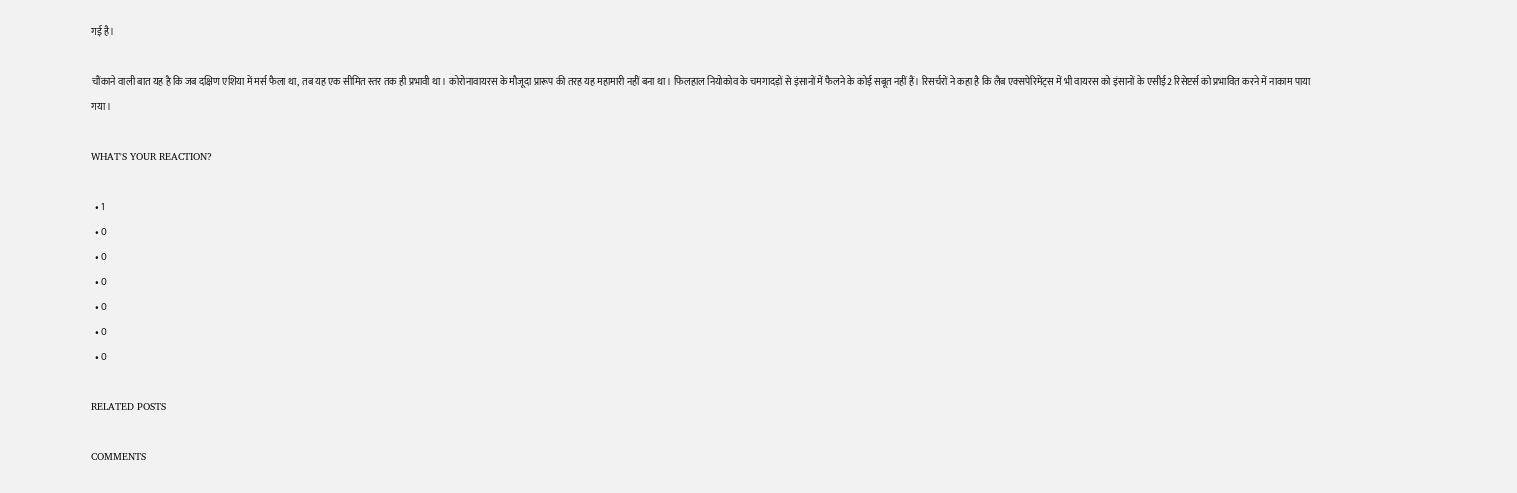गई है।

चौंकाने वाली बात यह है कि जब दक्षिण एशिया में मर्स फैला था, तब यह एक सीमित स्तर तक ही प्रभावी था। कोरोनावायरस के मौजूदा प्रारूप की तरह यह महामारी नहीं बना था। फिलहाल नियोकोव के चमगादड़ों से इंसानों में फैलने के कोई सबूत नहीं हैं। रिसर्चरों ने कहा है कि लैब एक्सपेरिमेंट्स में भी वायरस को इंसानों के एसीई2 रिसेप्टर्स को प्रभावित करने में नाकाम पाया गया।

WHAT'S YOUR REACTION?

  • 1
  • 0
  • 0
  • 0
  • 0
  • 0
  • 0

RELATED POSTS

COMMENTS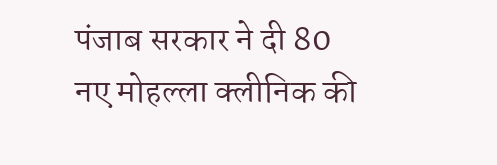पंजाब सरकार ने दी 80 नए मोहल्ला क्लीनिक की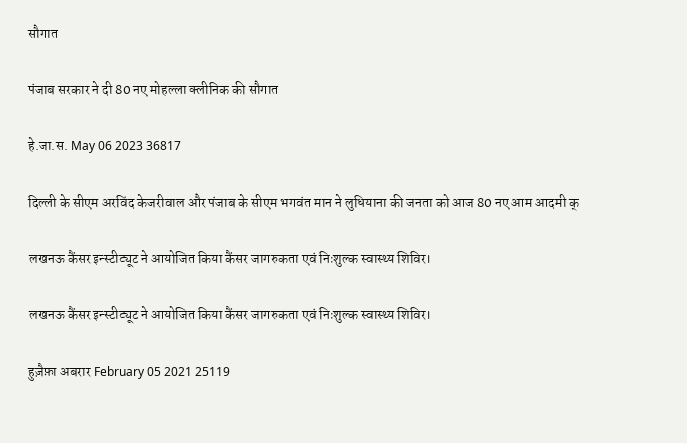सौगात

पंजाब सरकार ने दी 80 नए मोहल्ला क्लीनिक की सौगात

हे.जा.स. May 06 2023 36817

दिल्ली के सीएम अरविंद केजरीवाल और पंजाब के सीएम भगवंत मान ने लुधियाना की जनता को आज 80 नए आम आदमी क्

लखनऊ कैंसर इन्स्टीट्यूट ने आयोजित किया कैंसर जागरुकता एवं निःशुल्क स्वास्थ्य शिविर।

लखनऊ कैंसर इन्स्टीट्यूट ने आयोजित किया कैंसर जागरुकता एवं निःशुल्क स्वास्थ्य शिविर।

हुज़ैफ़ा अबरार February 05 2021 25119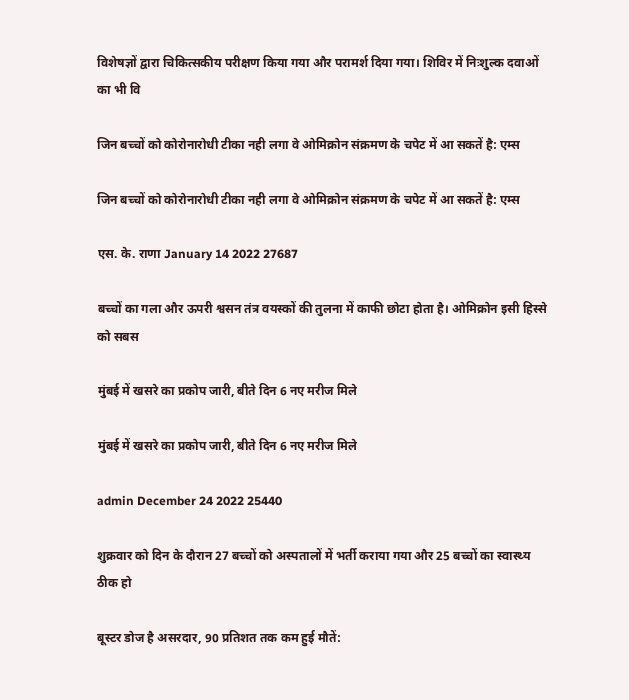विशेषज्ञों द्वारा चिकित्सकीय परीक्षण किया गया और परामर्श दिया गया। शिविर में निःशुल्क दवाओं का भी वि

जिन बच्चों को कोरोनारोधी टीका नही लगा वे ओमिक्रोन संक्रमण के चपेट में आ सकतें है: एम्स

जिन बच्चों को कोरोनारोधी टीका नही लगा वे ओमिक्रोन संक्रमण के चपेट में आ सकतें है: एम्स

एस. के. राणा January 14 2022 27687

बच्चों का गला और ऊपरी श्वसन तंत्र वयस्कों की तुलना में काफी छोटा होता है। ओमिक्रोन इसी हिस्से को सबस

मुंबई में खसरे का प्रकोप जारी, बीते दिन 6 नए मरीज मिले

मुंबई में खसरे का प्रकोप जारी, बीते दिन 6 नए मरीज मिले

admin December 24 2022 25440

शुक्रवार को दिन के दौरान 27 बच्चों को अस्पतालों में भर्ती कराया गया और 25 बच्चों का स्वास्थ्य ठीक हो

बूस्टर डोज है असरदार, 90 प्रतिशत तक कम हुई मौतें: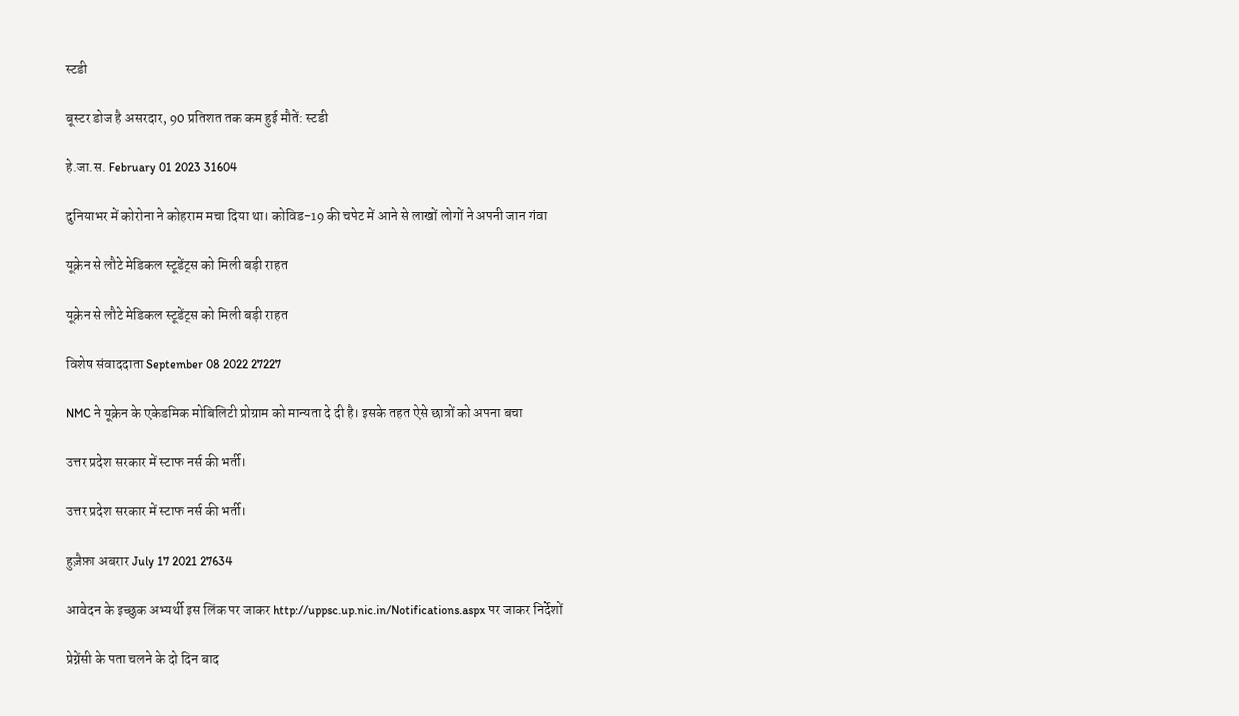स्टडी

बूस्टर डोज है असरदार, 90 प्रतिशत तक कम हुई मौतें: स्टडी

हे.जा.स. February 01 2023 31604

दुनियाभर में कोरोना ने कोहराम मचा दिया था। कोविड-19 की चपेट में आने से लाखों लोगों ने अपनी जान गंवा

यूक्रेन से लौटे मेडिकल स्टूडेंट्स को मिली बड़ी राहत

यूक्रेन से लौटे मेडिकल स्टूडेंट्स को मिली बड़ी राहत

विशेष संवाददाता September 08 2022 27227

NMC ने यूक्रेन के एकेडमिक मोबिलिटी प्रोग्राम को मान्यता दे दी है। इसके तहत ऐसे छात्रों को अपना बचा

उत्तर प्रदेश सरकार में स्टाफ नर्स की भर्ती।

उत्तर प्रदेश सरकार में स्टाफ नर्स की भर्ती।

हुज़ैफ़ा अबरार July 17 2021 27634

आवेदन के इच्छुक अभ्यर्थी इस लिंक पर जाकर http://uppsc.up.nic.in/Notifications.aspx पर जाकर निर्देशों

प्रेग्नेंसी के पता चलने के दो दिन बाद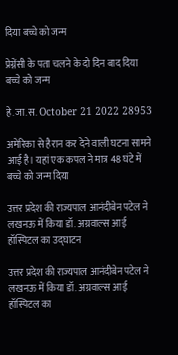दिया बच्चे को जन्म

प्रेग्नेंसी के पता चलने के दो दिन बाद दिया बच्चे को जन्म

हे.जा.स. October 21 2022 28953

अमेरिका से हैरान कर देने वाली घटना सामने आई है। यहां एक कपल ने मात्र 48 घंटे में बच्चे को जन्म दिया

उत्तर प्रदेश की राज्यपाल आनंदीबेन पटेल ने लखनऊ में किया डॉ. अग्रवाल्स आई हॉस्पिटल का उद्घाटन

उत्तर प्रदेश की राज्यपाल आनंदीबेन पटेल ने लखनऊ में किया डॉ. अग्रवाल्स आई हॉस्पिटल का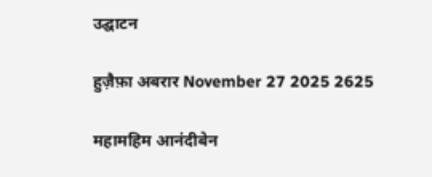उद्घाटन

हुज़ैफ़ा अबरार November 27 2025 2625

महामहिम आनंदीबेन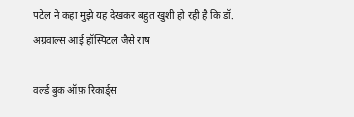पटेल ने कहा मुझे यह देखकर बहुत खुशी हो रही है कि डॉ. अग्रवाल्स आई हॉस्पिटल जैसे राष

वर्ल्ड बुक ऑफ़ रिकार्ड्स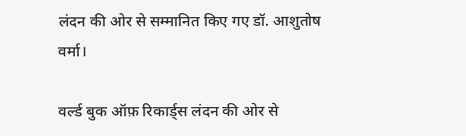लंदन की ओर से सम्मानित किए गए डॉ. आशुतोष वर्मा।

वर्ल्ड बुक ऑफ़ रिकार्ड्स लंदन की ओर से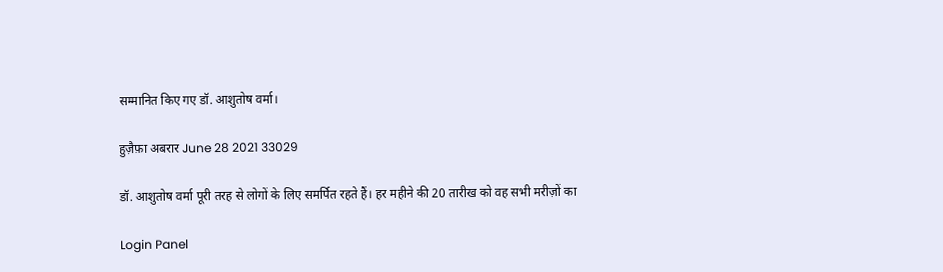सम्मानित किए गए डॉ. आशुतोष वर्मा।

हुज़ैफ़ा अबरार June 28 2021 33029

डॉ. आशुतोष वर्मा पूरी तरह से लोगों के लिए समर्पित रहते हैं। हर महीने की 20 तारीख को वह सभी मरीज़ों का

Login Panel